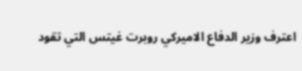اعترف وزير الدفاع الاميركي روبرت غيتس التي تقود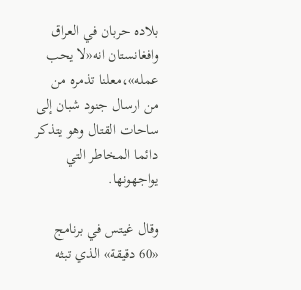بلاده حربان في العراق وافغانستان انه«لا يحب عمله»،معلنا تذمره من من ارسال جنود شبان إلى ساحات القتال وهو يتذكر دائما المخاطر التي يواجهونها.

وقال غيتس في برنامج «60 دقيقة» الذي تبثه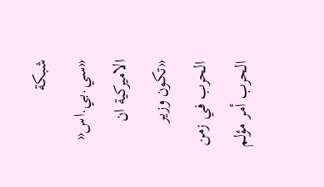شبكة «سي.بي.اس« الاميركية ان «تكون وزير الحرب في زمن الحرب أمر مؤلم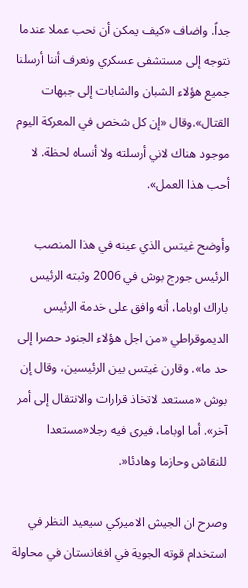جداً. واضاف «كيف يمكن أن نحب عملا عندما نتوجه إلى مستشفى عسكري ونعرف أننا أرسلنا جميع هؤلاء الشبان والشابات إلى جبهات القتال».وقال «إن كل شخص في المعركة اليوم موجود هناك لاني أرسلته ولا أنساه لحظة. لا أحب هذا العمل».

وأوضح غيتس الذي عينه في هذا المنصب الرئيس جورج بوش في 2006 وثبته الرئيس باراك اوباما، أنه وافق على خدمة الرئيس الديموقراطي «من اجل هؤلاء الجنود حصرا إلى حد ما». وقارن غيتس بين الرئيسين، وقال إن بوش «مستعد لاتخاذ قرارات والانتقال إلى أمر آخر». أما اوباما، فيرى فيه رجلا«مستعدا للنقاش وحازما وهادئا«.

وصرح ان الجيش الاميركي سيعيد النظر في استخدام قوته الجوية في افغانستان في محاولة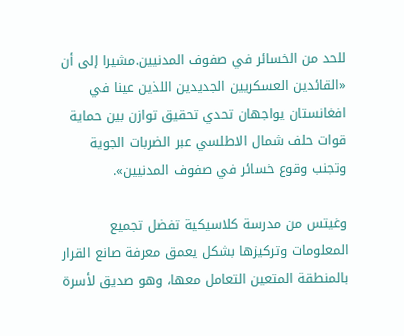للحد من الخسائر في صفوف المدنيين.مشيرا إلى أن «القائدين العسكريين الجديدين اللذين عينا في افغانستان يواجهان تحدي تحقيق توازن بين حماية قوات حلف شمال الاطلسي عبر الضربات الجوية وتجنب وقوع خسائر في صفوف المدنيين».

وغيتس من مدرسة كلاسيكية تفضل تجميع المعلومات وتركيزها بشكل يعمق معرفة صانع القرار بالمنطقة المتعين التعامل معها، وهو صديق لأسرة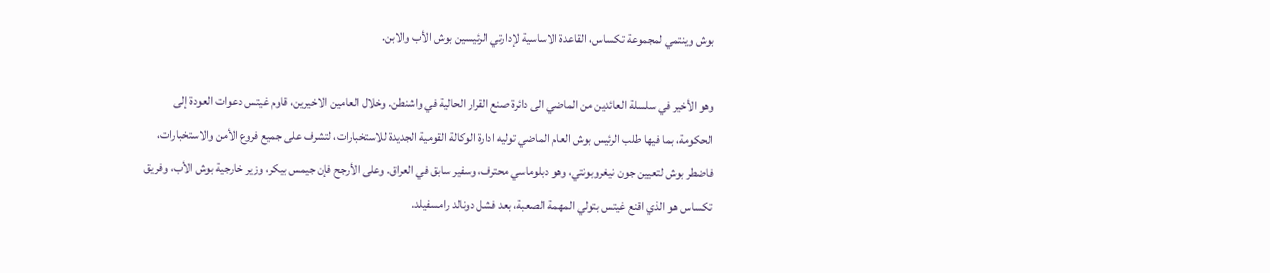بوش وينتمي لمجموعة تكساس، القاعدة الاساسية لإدارتي الرئيسين بوش الأب والابن.

وهو الأخير في سلسلة العائدين من الماضي الى دائرة صنع القرار الحالية في واشنطن. وخلال العامين الاخيرين، قاوم غيتس دعوات العودة إلى الحكومة، بما فيها طلب الرئيس بوش العام الماضي توليه ادارة الوكالة القومية الجديدة للاستخبارات، لتشرف على جميع فروع الأمن والاستخبارات، فاضطر بوش لتعيين جون نيغروبونتي، وهو دبلوماسي محترف، وسفير سابق في العراق. وعلى الأرجح فإن جيمس بيكر، وزير خارجية بوش الأب، وفريق تكساس هو الذي اقنع غيتس بتولي المهمة الصعبة، بعد فشل دونالد رامسفيلد.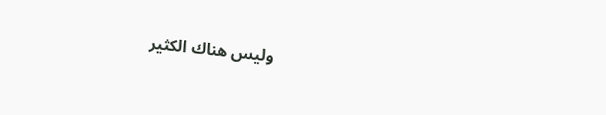وليس هناك الكثير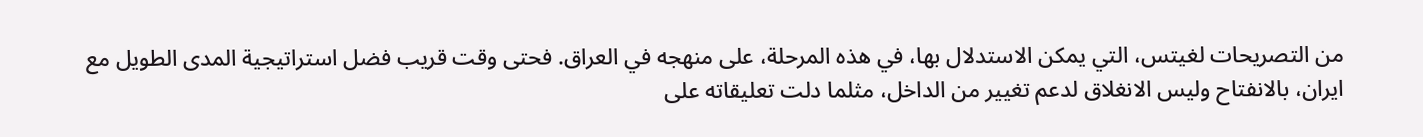من التصريحات لغيتس، التي يمكن الاستدلال بها، في هذه المرحلة، على منهجه في العراق. فحتى وقت قريب فضل استراتيجية المدى الطويل مع ايران، بالانفتاح وليس الانغلاق لدعم تغيير من الداخل، مثلما دلت تعليقاته على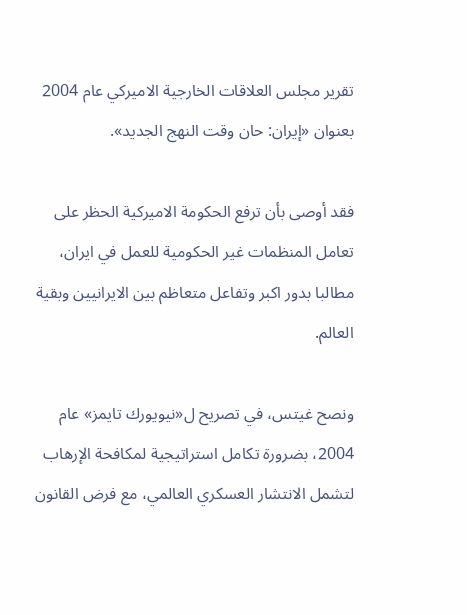تقرير مجلس العلاقات الخارجية الاميركي عام 2004 بعنوان «إيران: حان وقت النهج الجديد».

فقد أوصى بأن ترفع الحكومة الاميركية الحظر على تعامل المنظمات غير الحكومية للعمل في ايران، مطالبا بدور اكبر وتفاعل متعاظم بين الايرانيين وبقية العالم.

ونصح غيتس، في تصريح ل«نيويورك تايمز» عام 2004، بضرورة تكامل استراتيجية لمكافحة الإرهاب لتشمل الانتشار العسكري العالمي، مع فرض القانون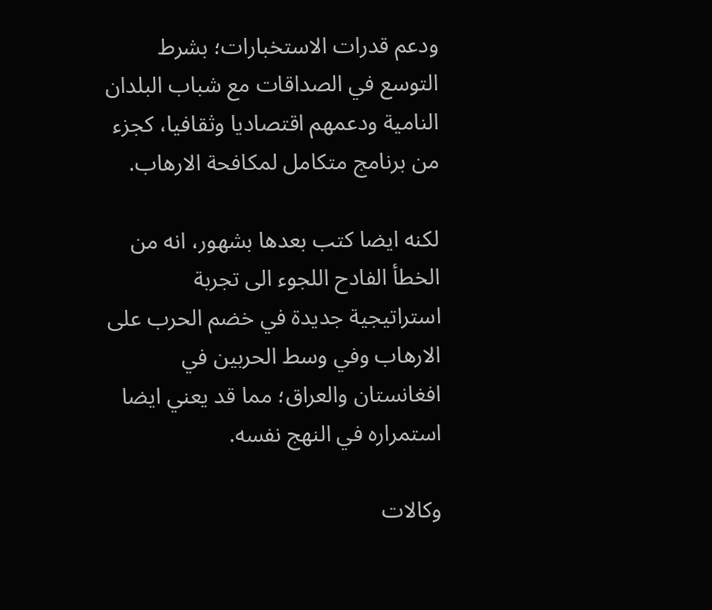ودعم قدرات الاستخبارات؛ بشرط التوسع في الصداقات مع شباب البلدان النامية ودعمهم اقتصاديا وثقافيا، كجزء من برنامج متكامل لمكافحة الارهاب.

لكنه ايضا كتب بعدها بشهور، انه من الخطأ الفادح اللجوء الى تجربة استراتيجية جديدة في خضم الحرب على الارهاب وفي وسط الحربين في افغانستان والعراق؛ مما قد يعني ايضا استمراره في النهج نفسه.

وكالات